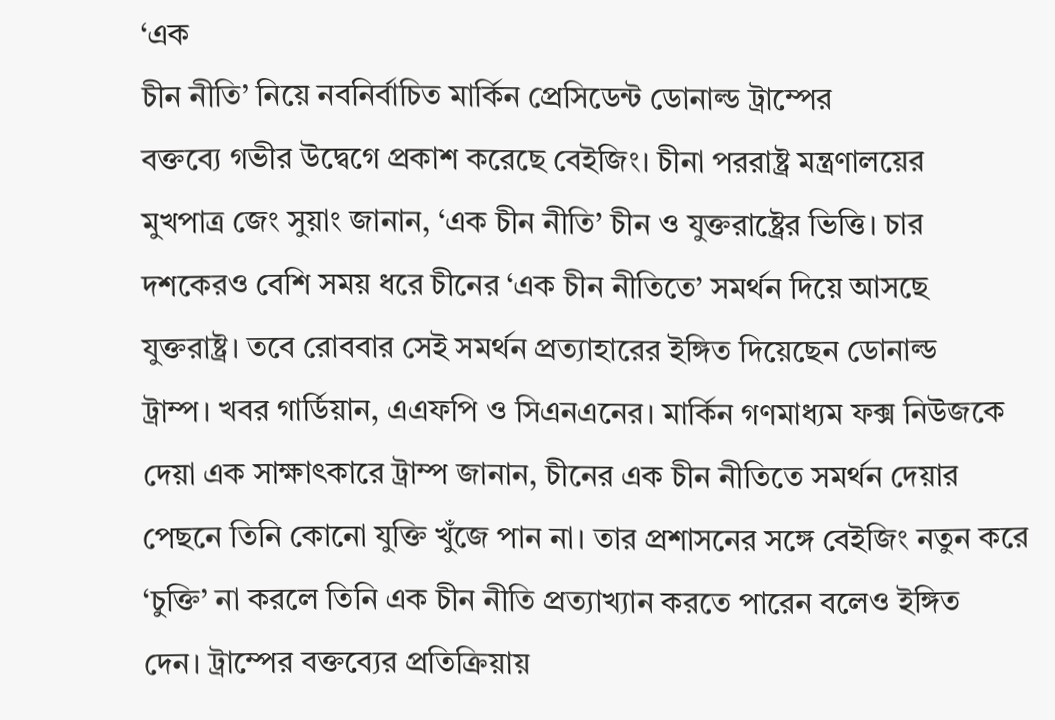‘এক
চীন নীতি’ নিয়ে নবনির্বাচিত মার্কিন প্রেসিডেন্ট ডোনাল্ড ট্রাম্পের
বক্তব্যে গভীর উদ্বেগে প্রকাশ করেছে বেইজিং। চীনা পররাষ্ট্র মন্ত্রণালয়ের
মুখপাত্র জেং সুয়াং জানান, ‘এক চীন নীতি’ চীন ও যুক্তরাষ্ট্রের ভিত্তি। চার
দশকেরও বেশি সময় ধরে চীনের ‘এক চীন নীতিতে’ সমর্থন দিয়ে আসছে
যুক্তরাষ্ট্র। তবে রোববার সেই সমর্থন প্রত্যাহারের ইঙ্গিত দিয়েছেন ডোনাল্ড
ট্রাম্প। খবর গার্ডিয়ান, এএফপি ও সিএনএনের। মার্কিন গণমাধ্যম ফক্স নিউজকে
দেয়া এক সাক্ষাৎকারে ট্রাম্প জানান, চীনের এক চীন নীতিতে সমর্থন দেয়ার
পেছনে তিনি কোনো যুক্তি খুঁজে পান না। তার প্রশাসনের সঙ্গে বেইজিং নতুন করে
‘চুক্তি’ না করলে তিনি এক চীন নীতি প্রত্যাখ্যান করতে পারেন বলেও ইঙ্গিত
দেন। ট্রাম্পের বক্তব্যের প্রতিক্রিয়ায়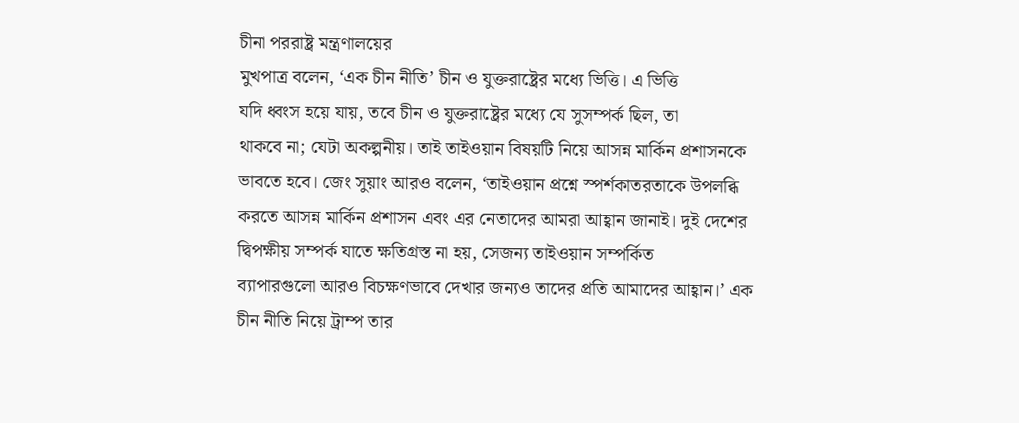চীনা পররাষ্ট্র মন্ত্রণালয়ের
মুখপাত্র বলেন, ‘এক চীন নীতি’ চীন ও যুক্তরাষ্ট্রের মধ্যে ভিত্তি। এ ভিত্তি
যদি ধ্বংস হয়ে যায়, তবে চীন ও যুক্তরাষ্ট্রের মধ্যে যে সুসম্পর্ক ছিল, তা
থাকবে না; যেটা অকল্পনীয়। তাই তাইওয়ান বিষয়টি নিয়ে আসন্ন মার্কিন প্রশাসনকে
ভাবতে হবে। জেং সুয়াং আরও বলেন, ‘তাইওয়ান প্রশ্নে স্পর্শকাতরতাকে উপলব্ধি
করতে আসন্ন মার্কিন প্রশাসন এবং এর নেতাদের আমরা আহ্বান জানাই। দুই দেশের
দ্বিপক্ষীয় সম্পর্ক যাতে ক্ষতিগ্রস্ত না হয়, সেজন্য তাইওয়ান সম্পর্কিত
ব্যাপারগুলো আরও বিচক্ষণভাবে দেখার জন্যও তাদের প্রতি আমাদের আহ্বান।’ এক
চীন নীতি নিয়ে ট্রাম্প তার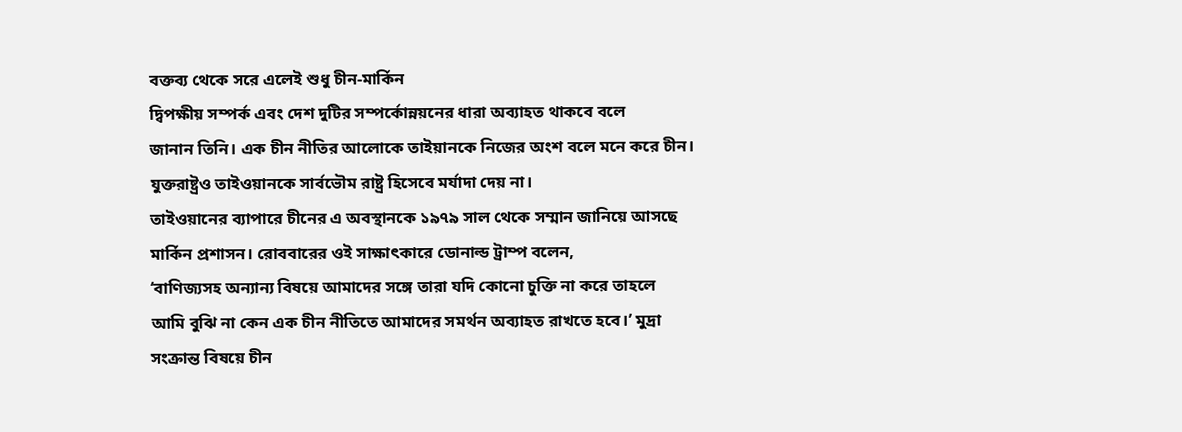বক্তব্য থেকে সরে এলেই শুধু চীন-মার্কিন
দ্বিপক্ষীয় সম্পর্ক এবং দেশ দুটির সম্পর্কোন্নয়নের ধারা অব্যাহত থাকবে বলে
জানান তিনি। এক চীন নীতির আলোকে তাইয়ানকে নিজের অংশ বলে মনে করে চীন।
যুক্তরাষ্ট্রও তাইওয়ানকে সার্বভৌম রাষ্ট্র হিসেবে মর্যাদা দেয় না।
তাইওয়ানের ব্যাপারে চীনের এ অবস্থানকে ১৯৭৯ সাল থেকে সম্মান জানিয়ে আসছে
মার্কিন প্রশাসন। রোববারের ওই সাক্ষাৎকারে ডোনাল্ড ট্রাম্প বলেন,
‘বাণিজ্যসহ অন্যান্য বিষয়ে আমাদের সঙ্গে তারা যদি কোনো চুক্তি না করে তাহলে
আমি বুঝি না কেন এক চীন নীতিতে আমাদের সমর্থন অব্যাহত রাখতে হবে।’ মুদ্রা
সংক্রান্ত বিষয়ে চীন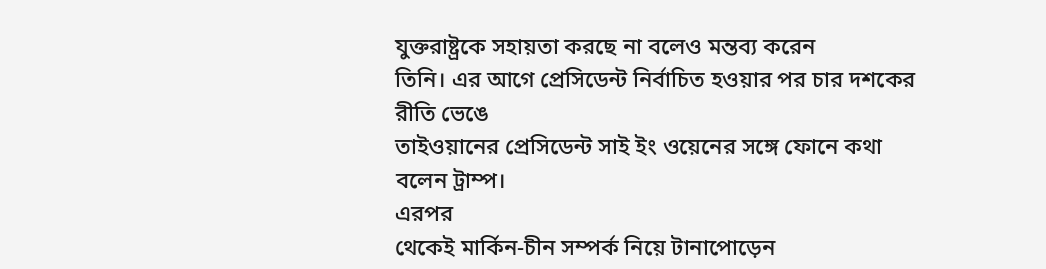যুক্তরাষ্ট্রকে সহায়তা করছে না বলেও মন্তব্য করেন
তিনি। এর আগে প্রেসিডেন্ট নির্বাচিত হওয়ার পর চার দশকের রীতি ভেঙে
তাইওয়ানের প্রেসিডেন্ট সাই ইং ওয়েনের সঙ্গে ফোনে কথা বলেন ট্রাম্প।
এরপর
থেকেই মার্কিন-চীন সম্পর্ক নিয়ে টানাপোড়েন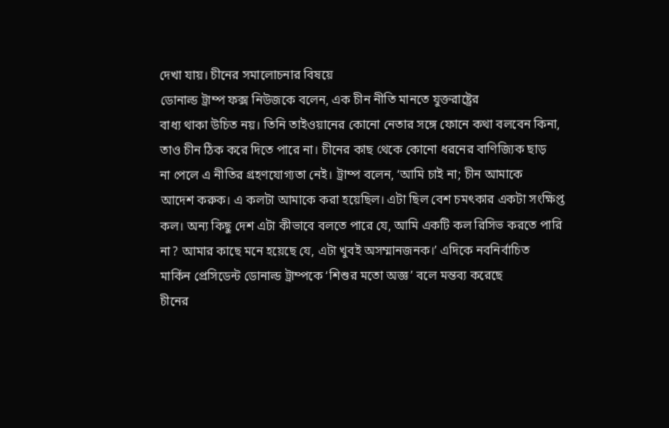দেখা যায়। চীনের সমালোচনার বিষয়ে
ডোনাল্ড ট্রাম্প ফক্স নিউজকে বলেন, এক চীন নীতি মানতে যুক্তরাষ্ট্রের
বাধ্য থাকা উচিত নয়। তিনি তাইওয়ানের কোনো নেতার সঙ্গে ফোনে কথা বলবেন কিনা,
তাও চীন ঠিক করে দিতে পারে না। চীনের কাছ থেকে কোনো ধরনের বাণিজ্যিক ছাড়
না পেলে এ নীতির গ্রহণযোগ্যতা নেই। ট্রাম্প বলেন, ‘আমি চাই না; চীন আমাকে
আদেশ করুক। এ কলটা আমাকে করা হয়েছিল। এটা ছিল বেশ চমৎকার একটা সংক্ষিপ্ত
কল। অন্য কিছু দেশ এটা কীভাবে বলতে পারে যে, আমি একটি কল রিসিভ করতে পারি
না? আমার কাছে মনে হয়েছে যে, এটা খুবই অসম্মানজনক।’ এদিকে নবনির্বাচিত
মার্কিন প্রেসিডেন্ট ডোনাল্ড ট্রাম্পকে ‘শিশুর মতো অজ্ঞ’ বলে মন্তব্য করেছে
চীনের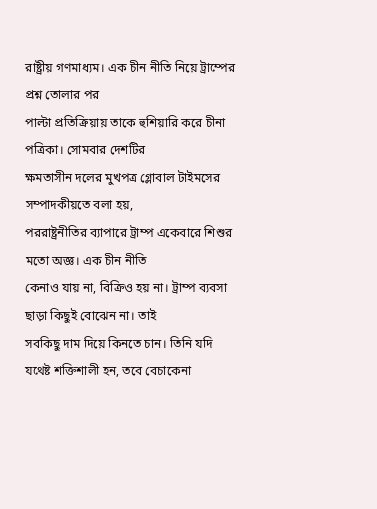রাষ্ট্রীয় গণমাধ্যম। এক চীন নীতি নিয়ে ট্রাম্পের প্রশ্ন তোলার পর
পাল্টা প্রতিক্রিয়ায় তাকে হুশিয়ারি করে চীনা পত্রিকা। সোমবার দেশটির
ক্ষমতাসীন দলের মুখপত্র গ্লোবাল টাইমসের সম্পাদকীয়তে বলা হয়,
পররাষ্ট্রনীতির ব্যাপারে ট্রাম্প একেবারে শিশুর মতো অজ্ঞ। এক চীন নীতি
কেনাও যায় না, বিক্রিও হয় না। ট্রাম্প ব্যবসা ছাড়া কিছুই বোঝেন না। তাই
সবকিছু দাম দিয়ে কিনতে চান। তিনি যদি যথেষ্ট শক্তিশালী হন, তবে বেচাকেনা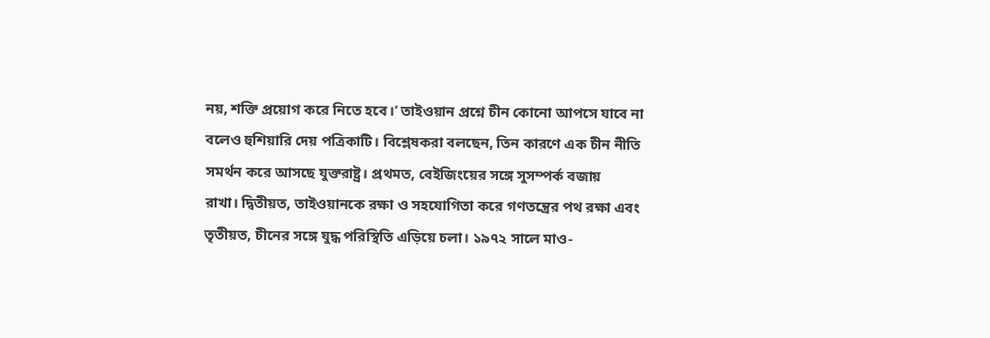নয়, শক্তি প্রয়োগ করে নিতে হবে।’ তাইওয়ান প্রশ্নে চীন কোনো আপসে যাবে না
বলেও হুশিয়ারি দেয় পত্রিকাটি। বিশ্লেষকরা বলছেন, তিন কারণে এক চীন নীতি
সমর্থন করে আসছে যুক্তরাষ্ট্র। প্রথমত, বেইজিংয়ের সঙ্গে সুসম্পর্ক বজায়
রাখা। দ্বিতীয়ত, তাইওয়ানকে রক্ষা ও সহযোগিতা করে গণতন্ত্রের পথ রক্ষা এবং
তৃতীয়ত, চীনের সঙ্গে যুদ্ধ পরিস্থিতি এড়িয়ে চলা। ১৯৭২ সালে মাও-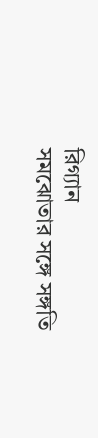রিগ্যান
সমঝোতার সঙ্গে সঙ্গতি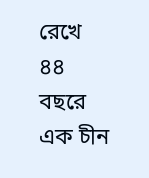রেখে ৪৪ বছরে এক চীন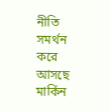নীতি সমর্থন করে আসছে মার্কিন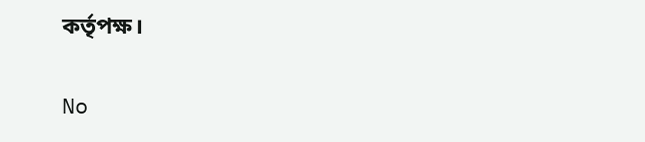কর্তৃপক্ষ।

No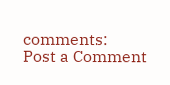comments:
Post a Comment